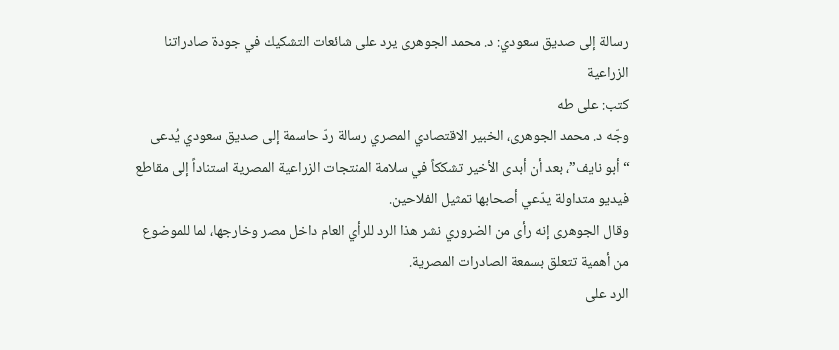رسالة إلى صديق سعودي: د. محمد الجوهرى يرد على شائعات التشكيك في جودة صادراتنا الزراعية
كتب: على طه
وجّه د. محمد الجوهرى، الخبير الاقتصادي المصري رسالة ردّ حاسمة إلى صديق سعودي يُدعى “أبو نايف”، بعد أن أبدى الأخير تشككاً في سلامة المنتجات الزراعية المصرية استناداً إلى مقاطع فيديو متداولة يدّعي أصحابها تمثيل الفلاحين.
وقال الجوهرى إنه رأى من الضروري نشر هذا الرد للرأي العام داخل مصر وخارجها، لما للموضوع من أهمية تتعلق بسمعة الصادرات المصرية.
الرد على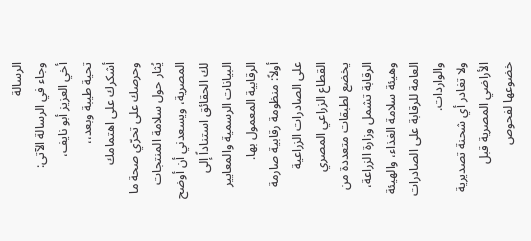الرسالة
وجاء في الرسالة الآتى:
أخي العزيز أبو نايف،
تحية طيبة وبعد،،
أشكرك على اهتمامك وحرصك على تحرّي صحة ما يُثار حول سلامة المنتجات المصرية، ويسعدني أن أوضح لك الحقائق استناداً إلى البيانات الرسمية والمعايير الرقابية المعمول بها.
أولاً: منظومة رقابية صارمة على الصادرات الزراعية
القطاع الزراعي المصري يخضع لطبقات متعددة من الرقابة تشمل وزارة الزراعة، وهيئة سلامة الغذاء، والهيئة العامة للرقابة على الصادرات والواردات.
ولا تغادر أي شحنة تصديرية الأراضي المصرية قبل خضوعها لفحوص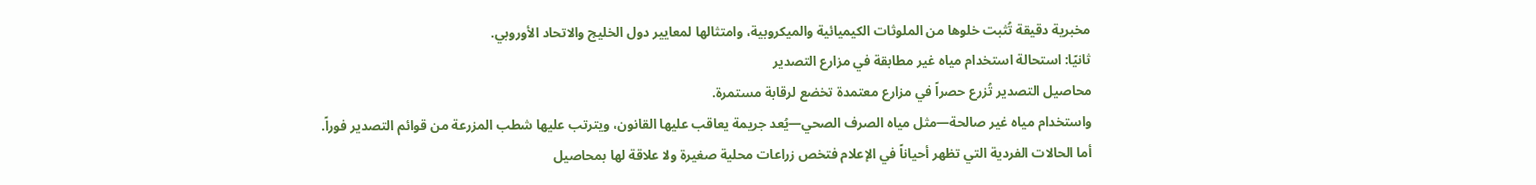مخبرية دقيقة تُثبت خلوها من الملوثات الكيميائية والميكروبية، وامتثالها لمعايير دول الخليج والاتحاد الأوروبي.
ثانيًا: استحالة استخدام مياه غير مطابقة في مزارع التصدير
محاصيل التصدير تُزرع حصراً في مزارع معتمدة تخضع لرقابة مستمرة.
واستخدام مياه غير صالحة—مثل مياه الصرف الصحي—يُعد جريمة يعاقب عليها القانون، ويترتب عليها شطب المزرعة من قوائم التصدير فوراً.
أما الحالات الفردية التي تظهر أحياناً في الإعلام فتخص زراعات محلية صغيرة ولا علاقة لها بمحاصيل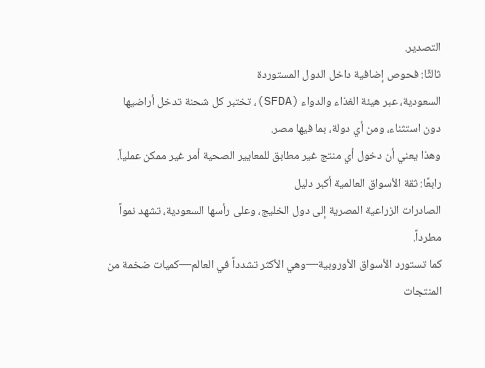التصدير.
ثالثًا: فحوص إضافية داخل الدول المستوردة
السعودية، عبر هيئة الغذاء والدواء (SFDA)، تختبر كل شحنة تدخل أراضيها دون استثناء، ومن أي دولة، بما فيها مصر.
وهذا يعني أن دخول أي منتج غير مطابق للمعايير الصحية أمر غير ممكن عملياً.
رابعًا: ثقة الأسواق العالمية أكبر دليل
الصادرات الزراعية المصرية إلى دول الخليج، وعلى رأسها السعودية، تشهد نمواً مطرداً.
كما تستورد الأسواق الأوروبية—وهي الأكثر تشدداً في العالم—كميات ضخمة من المنتجات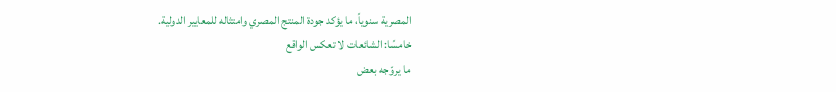المصرية سنوياً، ما يؤكد جودة المنتج المصري وامتثاله للمعايير الدولية.
خامسًا: الشائعات لا تعكس الواقع
ما يروّجه بعض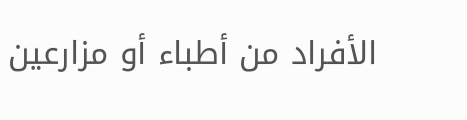الأفراد من أطباء أو مزارعين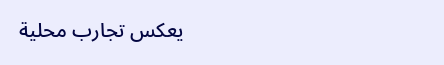يعكس تجارب محلية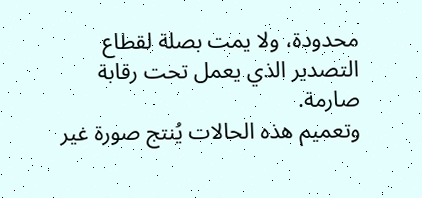محدودة، ولا يمت بصلة لقطاع التصدير الذي يعمل تحت رقابة صارمة.
وتعميم هذه الحالات يُنتج صورة غير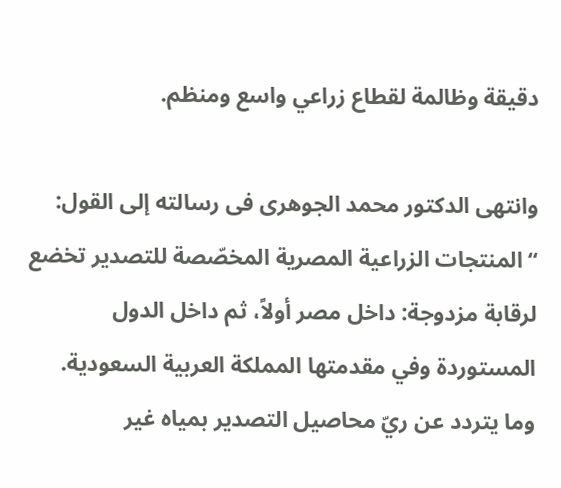دقيقة وظالمة لقطاع زراعي واسع ومنظم.

وانتهى الدكتور محمد الجوهرى فى رسالته إلى القول:
“المنتجات الزراعية المصرية المخصّصة للتصدير تخضع لرقابة مزدوجة: داخل مصر أولاً، ثم داخل الدول المستوردة وفي مقدمتها المملكة العربية السعودية.
وما يتردد عن ريّ محاصيل التصدير بمياه غير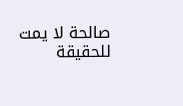صالحة لا يمت للحقيقة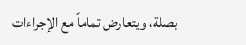بصلة، ويتعارض تماماً مع الإجراءات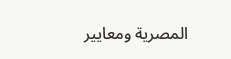المصرية ومعايير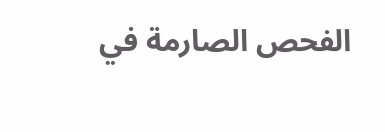الفحص الصارمة في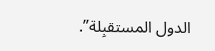الدول المستقبِلة”.